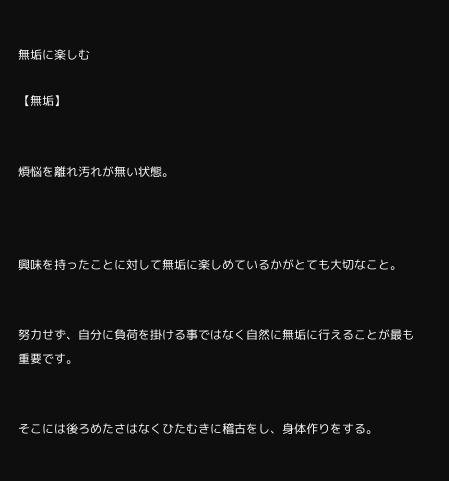無垢に楽しむ

【無垢】


煩悩を離れ汚れが無い状態。



興味を持ったことに対して無垢に楽しめているかがとても大切なこと。


努力せず、自分に負荷を掛ける事ではなく自然に無垢に行えることが最も重要です。


そこには後ろめたさはなくひたむきに稽古をし、身体作りをする。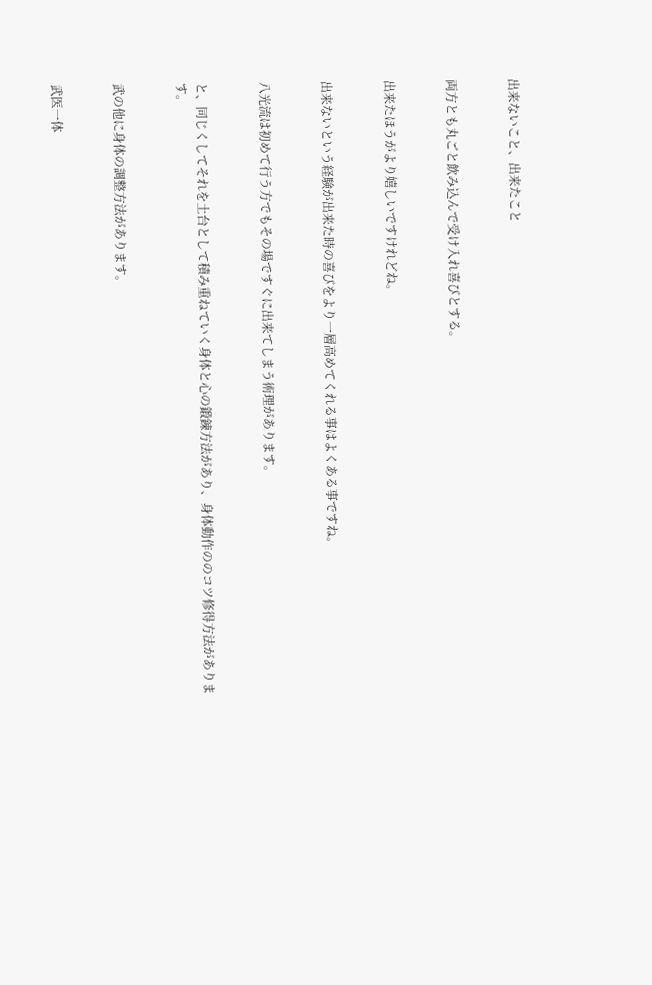出来ないこと、出来たこと


両方とも丸ごと飲み込んで受け入れ喜びとする。


出来たほうがより嬉しいですけれどね。


出来ないという経験が出来た時の喜びをより一層高めてくれる事はよくある事ですね。


八光流は初めて行う方でもその場ですぐに出来てしまう術理があります。


と、同じくしてそれを土台として積み重ねていく身体と心の鍛錬方法があり、身体動作ののコツ修得方法があります。


武の他に身体の調整方法があります。


武医一体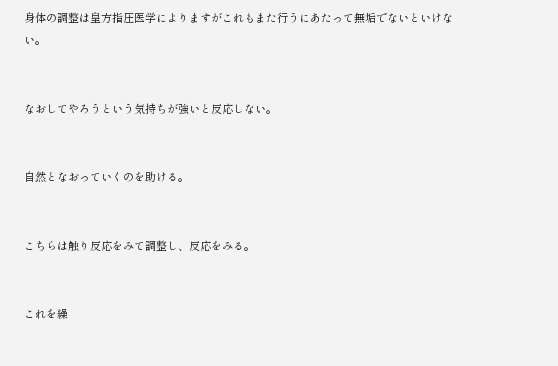身体の調整は皇方指圧医学によりますがこれもまた行うにあたって無垢でないといけない。


なおしてやろうという気持ちが強いと反応しない。


自然となおっていくのを助ける。


こちらは触り反応をみて調整し、反応をみる。


これを繰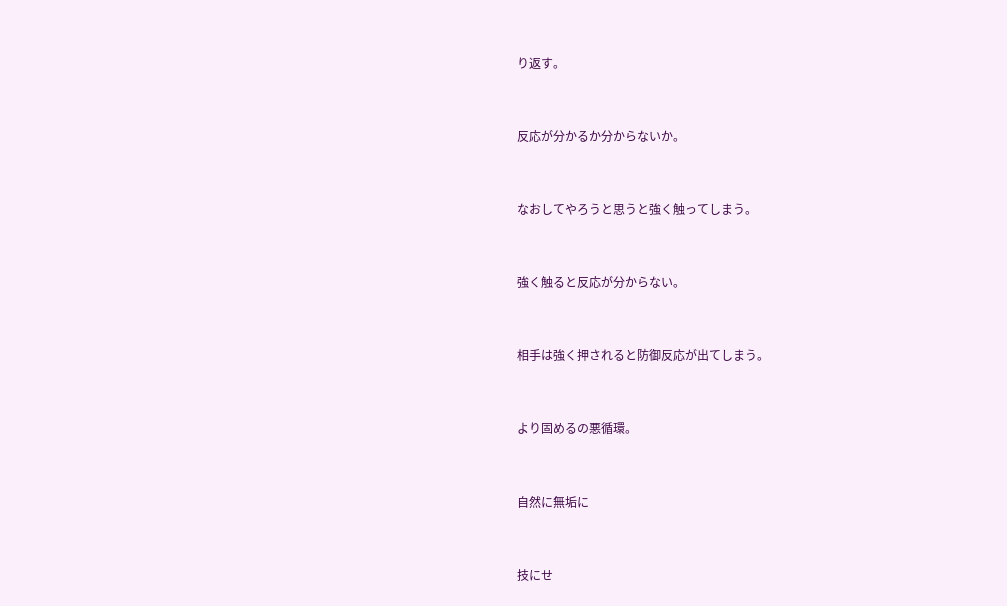り返す。


反応が分かるか分からないか。


なおしてやろうと思うと強く触ってしまう。


強く触ると反応が分からない。


相手は強く押されると防御反応が出てしまう。


より固めるの悪循環。


自然に無垢に


技にせ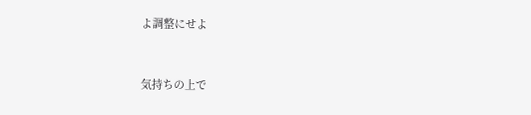よ調整にせよ


気持ちの上で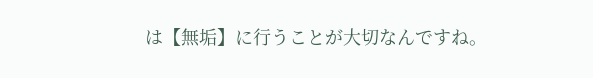は【無垢】に行うことが大切なんですね。